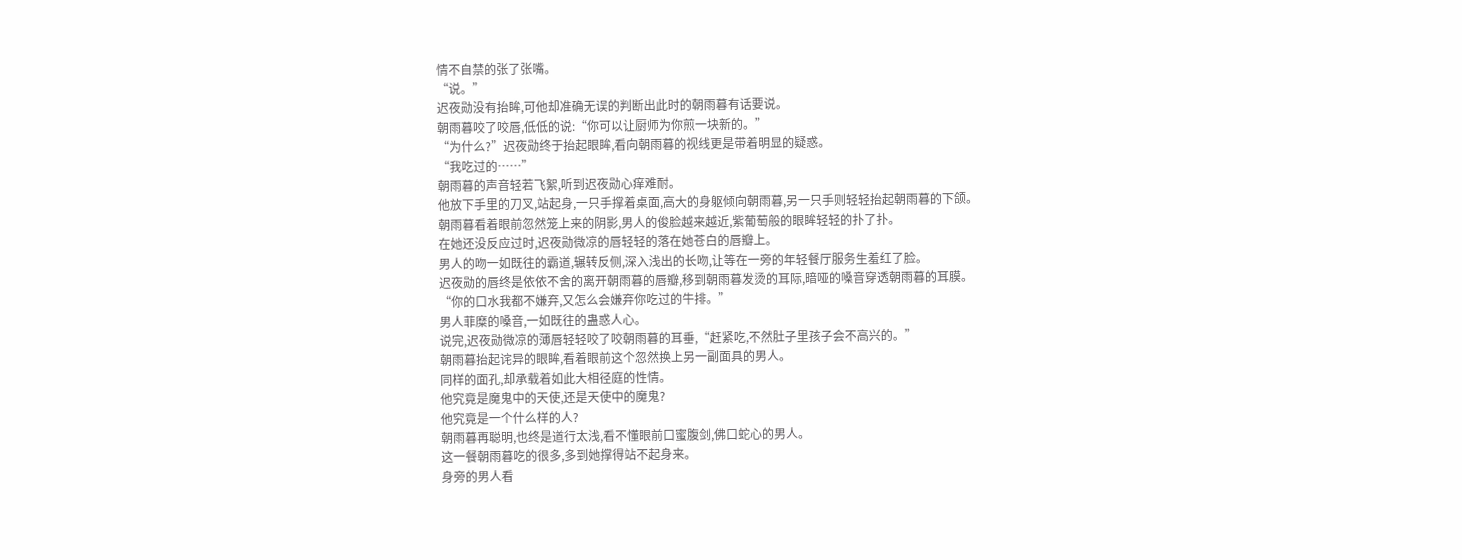情不自禁的张了张嘴。
“说。”
迟夜勋没有抬眸,可他却准确无误的判断出此时的朝雨暮有话要说。
朝雨暮咬了咬唇,低低的说:“你可以让厨师为你煎一块新的。”
“为什么?”迟夜勋终于抬起眼眸,看向朝雨暮的视线更是带着明显的疑惑。
“我吃过的……”
朝雨暮的声音轻若飞絮,听到迟夜勋心痒难耐。
他放下手里的刀叉,站起身,一只手撑着桌面,高大的身躯倾向朝雨暮,另一只手则轻轻抬起朝雨暮的下颌。
朝雨暮看着眼前忽然笼上来的阴影,男人的俊脸越来越近,紫葡萄般的眼眸轻轻的扑了扑。
在她还没反应过时,迟夜勋微凉的唇轻轻的落在她苍白的唇瓣上。
男人的吻一如既往的霸道,辗转反侧,深入浅出的长吻,让等在一旁的年轻餐厅服务生羞红了脸。
迟夜勋的唇终是依依不舍的离开朝雨暮的唇瓣,移到朝雨暮发烫的耳际,暗哑的嗓音穿透朝雨暮的耳膜。
“你的口水我都不嫌弃,又怎么会嫌弃你吃过的牛排。”
男人菲糜的嗓音,一如既往的蛊惑人心。
说完,迟夜勋微凉的薄唇轻轻咬了咬朝雨暮的耳垂,“赶紧吃,不然肚子里孩子会不高兴的。”
朝雨暮抬起诧异的眼眸,看着眼前这个忽然换上另一副面具的男人。
同样的面孔,却承载着如此大相径庭的性情。
他究竟是魔鬼中的天使,还是天使中的魔鬼?
他究竟是一个什么样的人?
朝雨暮再聪明,也终是道行太浅,看不懂眼前口蜜腹剑,佛口蛇心的男人。
这一餐朝雨暮吃的很多,多到她撑得站不起身来。
身旁的男人看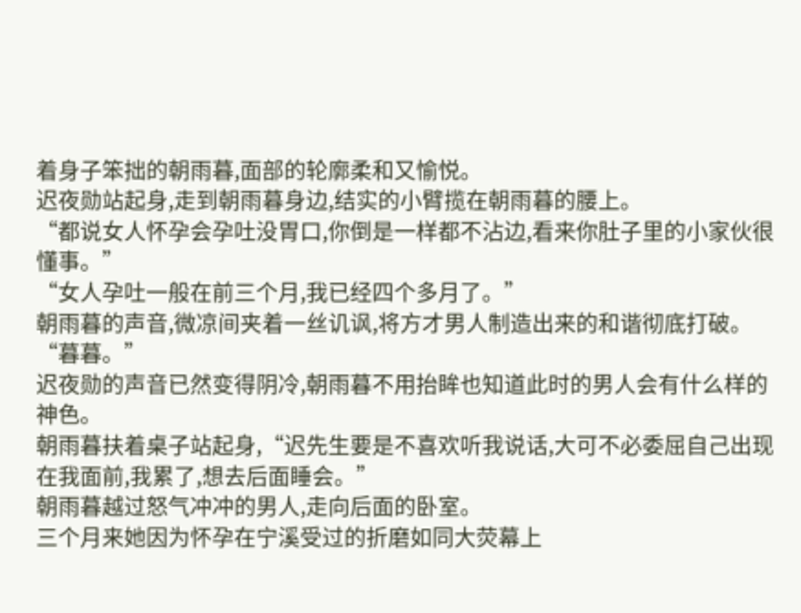着身子笨拙的朝雨暮,面部的轮廓柔和又愉悦。
迟夜勋站起身,走到朝雨暮身边,结实的小臂揽在朝雨暮的腰上。
“都说女人怀孕会孕吐没胃口,你倒是一样都不沾边,看来你肚子里的小家伙很懂事。”
“女人孕吐一般在前三个月,我已经四个多月了。”
朝雨暮的声音,微凉间夹着一丝讥讽,将方才男人制造出来的和谐彻底打破。
“暮暮。”
迟夜勋的声音已然变得阴冷,朝雨暮不用抬眸也知道此时的男人会有什么样的神色。
朝雨暮扶着桌子站起身,“迟先生要是不喜欢听我说话,大可不必委屈自己出现在我面前,我累了,想去后面睡会。”
朝雨暮越过怒气冲冲的男人,走向后面的卧室。
三个月来她因为怀孕在宁溪受过的折磨如同大荧幕上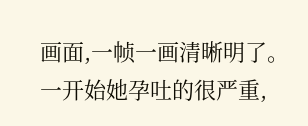画面,一帧一画清晰明了。
一开始她孕吐的很严重,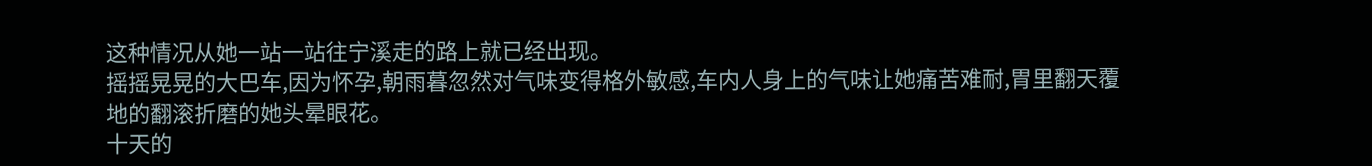这种情况从她一站一站往宁溪走的路上就已经出现。
摇摇晃晃的大巴车,因为怀孕,朝雨暮忽然对气味变得格外敏感,车内人身上的气味让她痛苦难耐,胃里翻天覆地的翻滚折磨的她头晕眼花。
十天的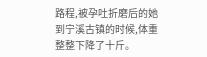路程,被孕吐折磨后的她到宁溪古镇的时候,体重整整下降了十斤。